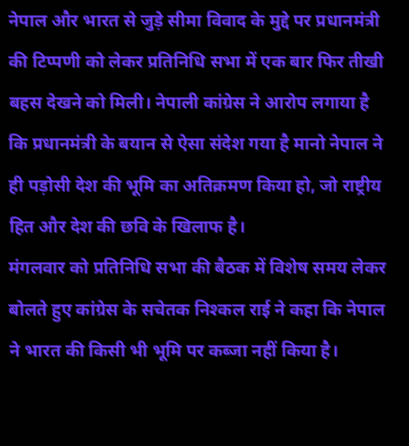नेपाल और भारत से जुड़े सीमा विवाद के मुद्दे पर प्रधानमंत्री की टिप्पणी को लेकर प्रतिनिधि सभा में एक बार फिर तीखी बहस देखने को मिली। नेपाली कांग्रेस ने आरोप लगाया है कि प्रधानमंत्री के बयान से ऐसा संदेश गया है मानो नेपाल ने ही पड़ोसी देश की भूमि का अतिक्रमण किया हो, जो राष्ट्रीय हित और देश की छवि के खिलाफ है।
मंगलवार को प्रतिनिधि सभा की बैठक में विशेष समय लेकर बोलते हुए कांग्रेस के सचेतक निश्कल राई ने कहा कि नेपाल ने भारत की किसी भी भूमि पर कब्जा नहीं किया है।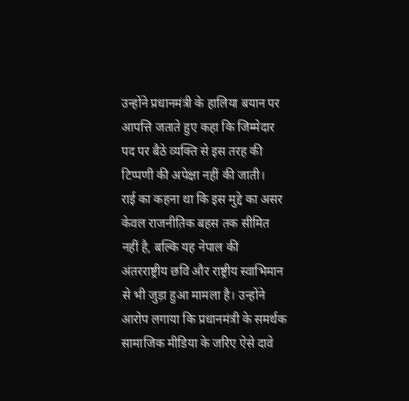उन्होंने प्रधानमंत्री के हालिया बयान पर आपत्ति जताते हुए कहा कि जिम्मेदार पद पर बैठे व्यक्ति से इस तरह की टिप्पणी की अपेक्षा नहीं की जाती।
राई का कहना था कि इस मुद्दे का असर केवल राजनीतिक बहस तक सीमित नहीं है, बल्कि यह नेपाल की अंतरराष्ट्रीय छवि और राष्ट्रीय स्वाभिमान से भी जुड़ा हुआ मामला है। उन्होंने आरोप लगाया कि प्रधानमंत्री के समर्थक सामाजिक मीडिया के जरिए ऐसे दावे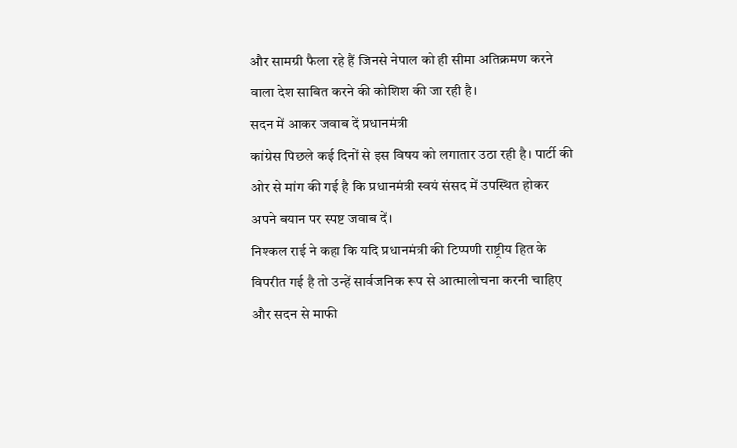और सामग्री फैला रहे हैं जिनसे नेपाल को ही सीमा अतिक्रमण करने वाला देश साबित करने की कोशिश की जा रही है।
सदन में आकर जवाब दें प्रधानमंत्री
कांग्रेस पिछले कई दिनों से इस विषय को लगातार उठा रही है। पार्टी की ओर से मांग की गई है कि प्रधानमंत्री स्वयं संसद में उपस्थित होकर अपने बयान पर स्पष्ट जवाब दें।
निश्कल राई ने कहा कि यदि प्रधानमंत्री की टिप्पणी राष्ट्रीय हित के विपरीत गई है तो उन्हें सार्वजनिक रूप से आत्मालोचना करनी चाहिए और सदन से माफी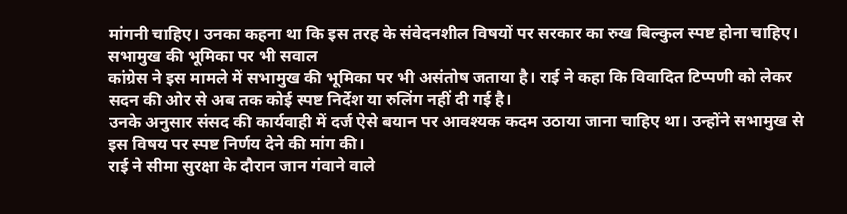मांगनी चाहिए। उनका कहना था कि इस तरह के संवेदनशील विषयों पर सरकार का रुख बिल्कुल स्पष्ट होना चाहिए।
सभामुख की भूमिका पर भी सवाल
कांग्रेस ने इस मामले में सभामुख की भूमिका पर भी असंतोष जताया है। राई ने कहा कि विवादित टिप्पणी को लेकर सदन की ओर से अब तक कोई स्पष्ट निर्देश या रुलिंग नहीं दी गई है।
उनके अनुसार संसद की कार्यवाही में दर्ज ऐसे बयान पर आवश्यक कदम उठाया जाना चाहिए था। उन्होंने सभामुख से इस विषय पर स्पष्ट निर्णय देने की मांग की।
राई ने सीमा सुरक्षा के दौरान जान गंवाने वाले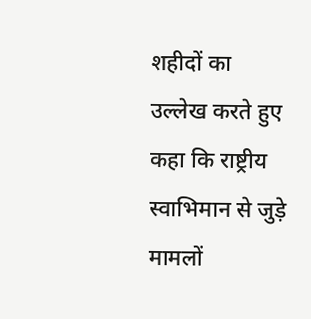शहीदों का उल्लेख करते हुए कहा कि राष्ट्रीय स्वाभिमान से जुड़े मामलों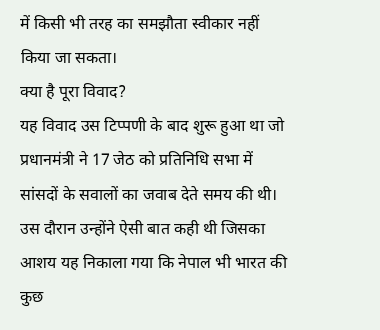में किसी भी तरह का समझौता स्वीकार नहीं किया जा सकता।
क्या है पूरा विवाद?
यह विवाद उस टिप्पणी के बाद शुरू हुआ था जो प्रधानमंत्री ने 17 जेठ को प्रतिनिधि सभा में सांसदों के सवालों का जवाब देते समय की थी। उस दौरान उन्होंने ऐसी बात कही थी जिसका आशय यह निकाला गया कि नेपाल भी भारत की कुछ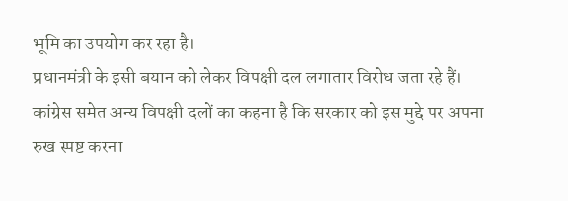भूमि का उपयोग कर रहा है।
प्रधानमंत्री के इसी बयान को लेकर विपक्षी दल लगातार विरोध जता रहे हैं। कांग्रेस समेत अन्य विपक्षी दलों का कहना है कि सरकार को इस मुद्दे पर अपना रुख स्पष्ट करना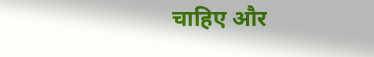चाहिए और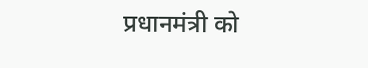प्रधानमंत्री को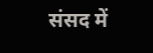संसद में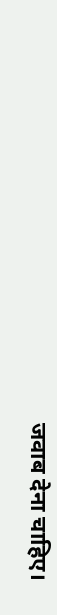जवाब देना चाहिए।